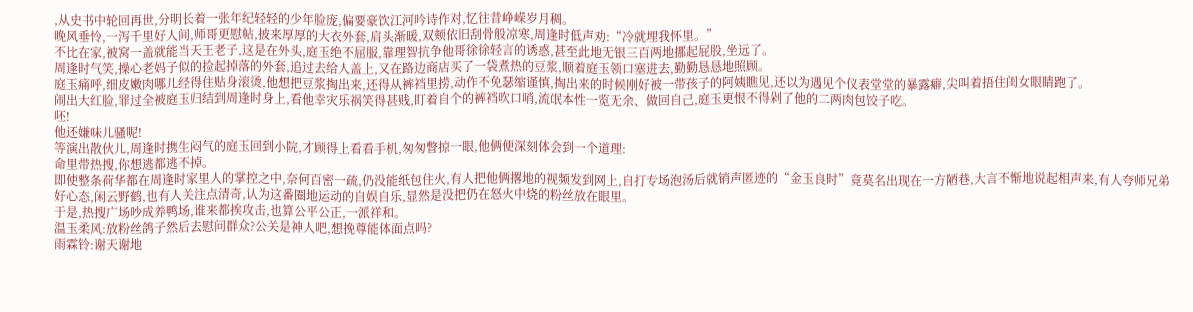,从史书中轮回再世,分明长着一张年纪轻轻的少年脸庞,偏要豪饮江河吟诗作对,忆往昔峥嵘岁月稠。
晚风垂怜,一泻千里好人间,师哥更慰帖,披来厚厚的大衣外套,肩头渐暖,双颊依旧刮骨般凉寒,周逢时低声劝:“冷就埋我怀里。”
不比在家,被窝一盖就能当天王老子,这是在外头,庭玉绝不屈服,靠理智抗争他哥徐徐轻言的诱惑,甚至此地无银三百两地挪起屁股,坐远了。
周逢时气笑,操心老妈子似的捡起掉落的外套,追过去给人盖上,又在路边商店买了一袋煮热的豆浆,顺着庭玉领口塞进去,勤勤恳恳地照顾。
庭玉痛呼,细皮嫩肉哪儿经得住贴身滚烫,他想把豆浆掏出来,还得从裤裆里捞,动作不免瑟缩谨慎,掏出来的时候刚好被一带孩子的阿姨瞧见,还以为遇见个仪表堂堂的暴露癖,尖叫着捂住闺女眼睛跑了。
闹出大红脸,罪过全被庭玉归结到周逢时身上,看他幸灾乐祸笑得甚贱,盯着自个的裤裆吹口哨,流氓本性一览无余、做回自己,庭玉更恨不得剁了他的二两肉包饺子吃。
呸!
他还嫌味儿骚呢!
等演出散伙儿,周逢时携生闷气的庭玉回到小院,才顾得上看看手机,匆匆瞥掠一眼,他俩便深刻体会到一个道理:
命里带热搜,你想逃都逃不掉。
即使整条荷华都在周逢时家里人的掌控之中,奈何百密一疏,仍没能纸包住火,有人把他俩撂地的视频发到网上,自打专场泡汤后就销声匿迹的“金玉良时”竟莫名出现在一方陋巷,大言不惭地说起相声来,有人夸师兄弟好心态,闲云野鹤,也有人关注点清奇,认为这番圈地运动的自娱自乐,显然是没把仍在怒火中烧的粉丝放在眼里。
于是,热搜广场吵成养鸭场,谁来都挨攻击,也算公平公正,一派祥和。
温玉柔风:放粉丝鸽子然后去慰问群众?公关是神人吧,想挽尊能体面点吗?
雨霖铃:谢天谢地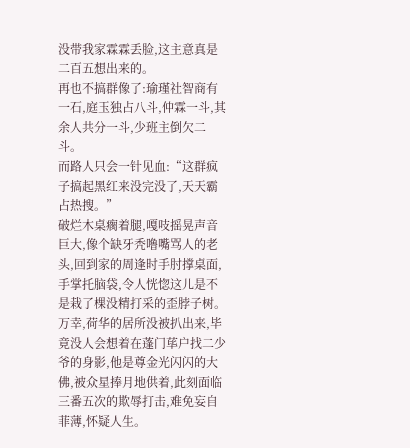没带我家霖霖丢脸,这主意真是二百五想出来的。
再也不搞群像了:瑜瑾社智商有一石,庭玉独占八斗,仲霖一斗,其余人共分一斗,少班主倒欠二斗。
而路人只会一针见血:“这群疯子搞起黑红来没完没了,天天霸占热搜。”
破烂木桌瘸着腿,嘎吱摇晃声音巨大,像个缺牙秃噜嘴骂人的老头,回到家的周逢时手肘撑桌面,手掌托脑袋,令人恍惚这儿是不是栽了棵没精打采的歪脖子树。
万幸,荷华的居所没被扒出来,毕竟没人会想着在蓬门荜户找二少爷的身影,他是尊金光闪闪的大佛,被众星捧月地供着,此刻面临三番五次的欺辱打击,难免妄自菲薄,怀疑人生。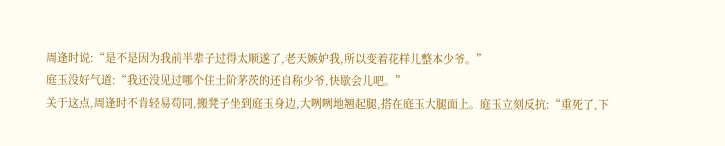周逢时说:“是不是因为我前半辈子过得太顺遂了,老天嫉妒我,所以变着花样儿整本少爷。”
庭玉没好气道:“我还没见过哪个住土阶茅茨的还自称少爷,快歇会儿吧。”
关于这点,周逢时不肯轻易苟同,搬凳子坐到庭玉身边,大咧咧地翘起腿,搭在庭玉大腿面上。庭玉立刻反抗:“重死了,下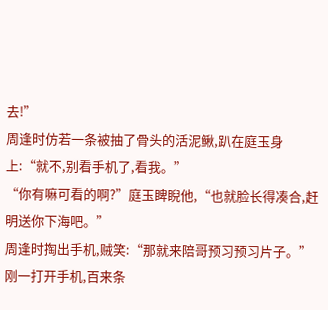去!”
周逢时仿若一条被抽了骨头的活泥鳅,趴在庭玉身上:“就不,别看手机了,看我。”
“你有嘛可看的啊?”庭玉睥睨他,“也就脸长得凑合,赶明送你下海吧。”
周逢时掏出手机,贼笑:“那就来陪哥预习预习片子。”
刚一打开手机,百来条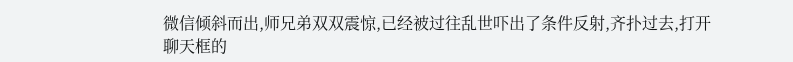微信倾斜而出,师兄弟双双震惊,已经被过往乱世吓出了条件反射,齐扑过去,打开聊天框的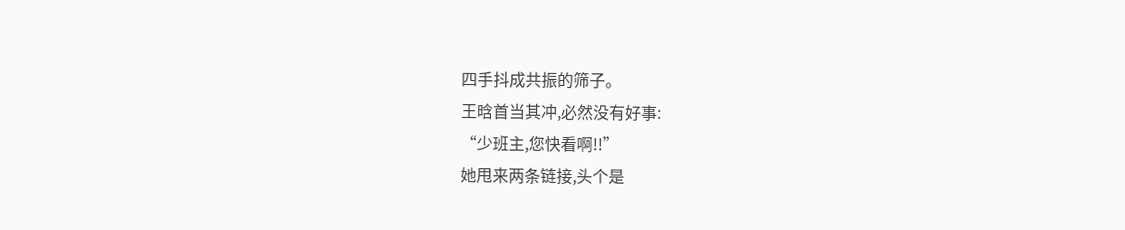四手抖成共振的筛子。
王晗首当其冲,必然没有好事:
“少班主,您快看啊!!”
她甩来两条链接,头个是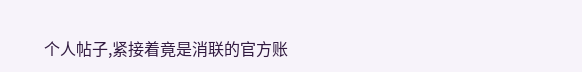个人帖子,紧接着竟是消联的官方账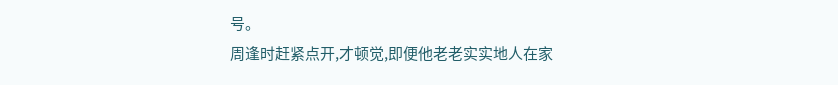号。
周逢时赶紧点开,才顿觉,即便他老老实实地人在家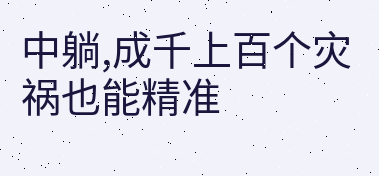中躺,成千上百个灾祸也能精准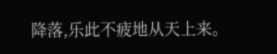降落,乐此不疲地从天上来。